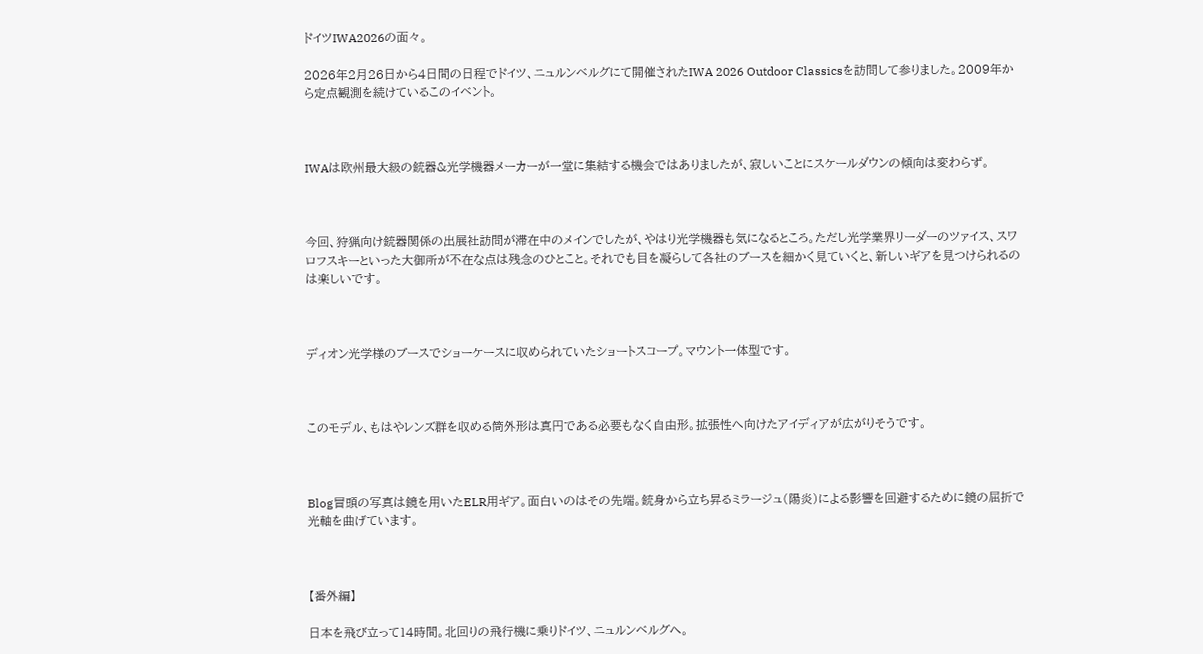ドイツIWA2026の面々。

2026年2月26日から4日間の日程でドイツ、ニュルンベルグにて開催されたIWA 2026 Outdoor Classicsを訪問して参りました。2009年から定点観測を続けているこのイベント。



IWAは欧州最大級の銃器&光学機器メーカーが一堂に集結する機会ではありましたが、寂しいことにスケールダウンの傾向は変わらず。



今回、狩猟向け銃器関係の出展社訪問が滞在中のメインでしたが、やはり光学機器も気になるところ。ただし光学業界リーダーのツァイス、スワロフスキーといった大御所が不在な点は残念のひとこと。それでも目を凝らして各社のブースを細かく見ていくと、新しいギアを見つけられるのは楽しいです。



ディオン光学様のブースでショーケースに収められていたショートスコープ。マウント一体型です。



このモデル、もはやレンズ群を収める筒外形は真円である必要もなく自由形。拡張性へ向けたアイディアが広がりそうです。



Blog冒頭の写真は鏡を用いたELR用ギア。面白いのはその先端。銃身から立ち昇るミラージュ(陽炎)による影響を回避するために鏡の屈折で光軸を曲げています。



【番外編】

日本を飛び立って14時間。北回りの飛行機に乗りドイツ、ニュルンベルグへ。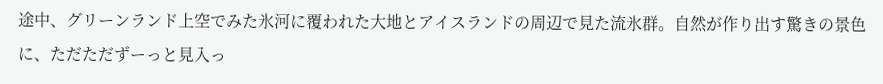途中、グリーンランド上空でみた氷河に覆われた大地とアイスランドの周辺で見た流氷群。自然が作り出す驚きの景色に、ただただずーっと見入っ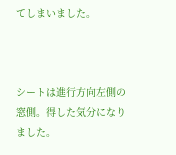てしまいました。



シートは進行方向左側の窓側。得した気分になりました。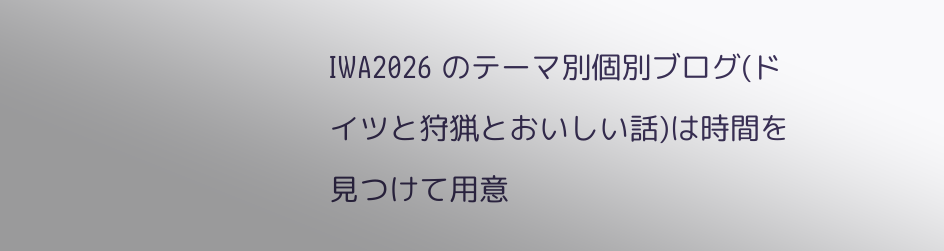IWA2026 のテーマ別個別ブログ(ドイツと狩猟とおいしい話)は時間を見つけて用意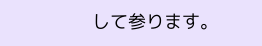して参ります。